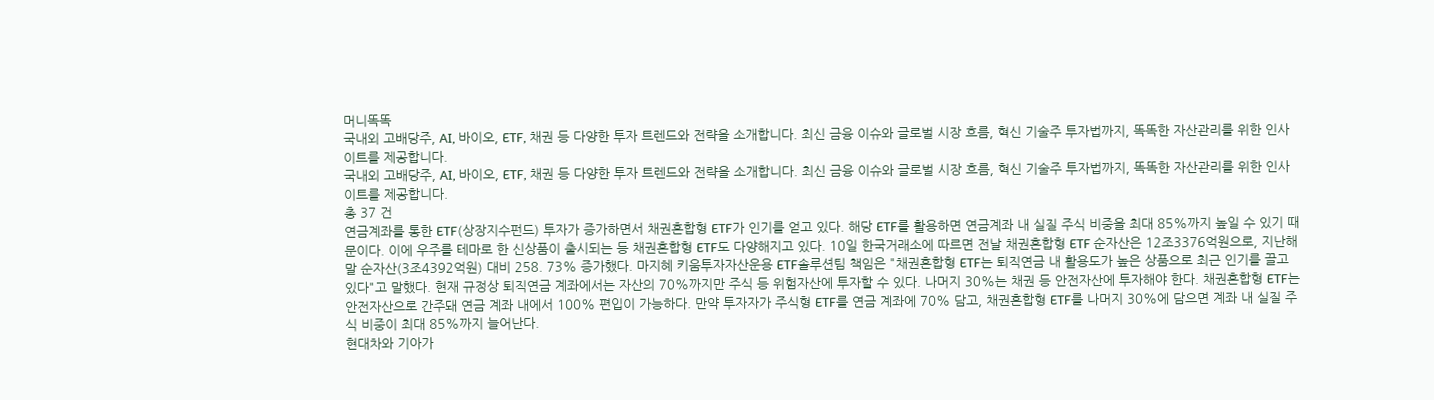머니똑똑
국내외 고배당주, AI, 바이오, ETF, 채권 등 다양한 투자 트렌드와 전략을 소개합니다. 최신 금융 이슈와 글로벌 시장 흐름, 혁신 기술주 투자법까지, 똑똑한 자산관리를 위한 인사이트를 제공합니다.
국내외 고배당주, AI, 바이오, ETF, 채권 등 다양한 투자 트렌드와 전략을 소개합니다. 최신 금융 이슈와 글로벌 시장 흐름, 혁신 기술주 투자법까지, 똑똑한 자산관리를 위한 인사이트를 제공합니다.
총 37 건
연금계좌를 통한 ETF(상장지수펀드) 투자가 증가하면서 채권혼합형 ETF가 인기를 얻고 있다. 해당 ETF를 활용하면 연금계좌 내 실질 주식 비중을 최대 85%까지 높일 수 있기 때문이다. 이에 우주를 테마로 한 신상품이 출시되는 등 채권혼합형 ETF도 다양해지고 있다. 10일 한국거래소에 따르면 전날 채권혼합형 ETF 순자산은 12조3376억원으로, 지난해 말 순자산(3조4392억원) 대비 258. 73% 증가했다. 마지혜 키움투자자산운용 ETF솔루션팀 책임은 "채권혼합형 ETF는 퇴직연금 내 활용도가 높은 상품으로 최근 인기를 끌고 있다"고 말했다. 현재 규정상 퇴직연금 계좌에서는 자산의 70%까지만 주식 등 위험자산에 투자할 수 있다. 나머지 30%는 채권 등 안전자산에 투자해야 한다. 채권혼합형 ETF는 안전자산으로 간주돼 연금 계좌 내에서 100% 편입이 가능하다. 만약 투자자가 주식형 ETF를 연금 계좌에 70% 담고, 채권혼합형 ETF를 나머지 30%에 담으면 계좌 내 실질 주식 비중이 최대 85%까지 늘어난다.
현대차와 기아가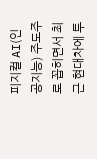피지컬 AI(인공지능) 주도주로 꼽히면서 최근 현대차에 투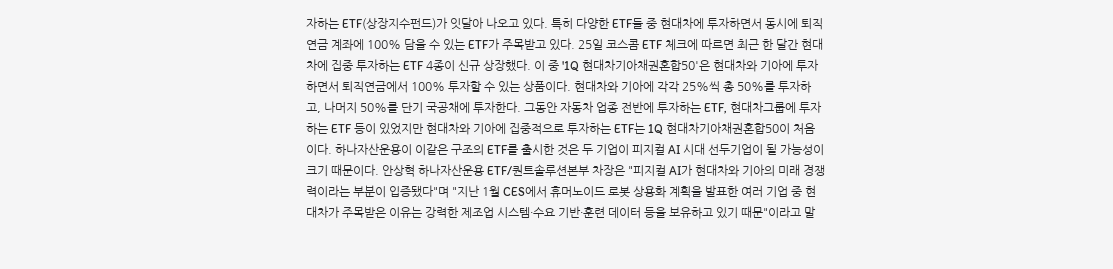자하는 ETF(상장지수펀드)가 잇달아 나오고 있다. 특히 다양한 ETF들 중 현대차에 투자하면서 동시에 퇴직연금 계좌에 100% 담을 수 있는 ETF가 주목받고 있다. 25일 코스콤 ETF 체크에 따르면 최근 한 달간 현대차에 집중 투자하는 ETF 4종이 신규 상장했다. 이 중 '1Q 현대차기아채권혼합50'은 현대차와 기아에 투자하면서 퇴직연금에서 100% 투자할 수 있는 상품이다. 현대차와 기아에 각각 25%씩 총 50%를 투자하고, 나머지 50%를 단기 국공채에 투자한다. 그동안 자동차 업종 전반에 투자하는 ETF, 현대차그룹에 투자하는 ETF 등이 있었지만 현대차와 기아에 집중적으로 투자하는 ETF는 1Q 현대차기아채권혼합50이 처음이다. 하나자산운용이 이같은 구조의 ETF를 출시한 것은 두 기업이 피지컬 AI 시대 선두기업이 될 가능성이 크기 때문이다. 안상혁 하나자산운용 ETF/퀀트솔루션본부 차장은 "피지컬 AI가 현대차와 기아의 미래 경쟁력이라는 부분이 입증됐다"며 "지난 1월 CES에서 휴머노이드 로봇 상용화 계획을 발표한 여러 기업 중 현대차가 주목받은 이유는 강력한 제조업 시스템·수요 기반·훈련 데이터 등을 보유하고 있기 때문"이라고 말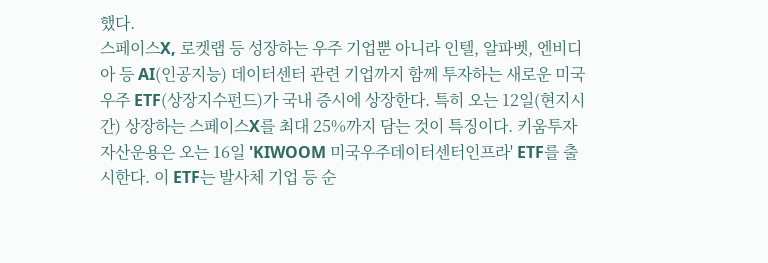했다.
스페이스X, 로켓랩 등 성장하는 우주 기업뿐 아니라 인텔, 알파벳, 엔비디아 등 AI(인공지능) 데이터센터 관련 기업까지 함께 투자하는 새로운 미국 우주 ETF(상장지수펀드)가 국내 증시에 상장한다. 특히 오는 12일(현지시간) 상장하는 스페이스X를 최대 25%까지 담는 것이 특징이다. 키움투자자산운용은 오는 16일 'KIWOOM 미국우주데이터센터인프라' ETF를 출시한다. 이 ETF는 발사체 기업 등 순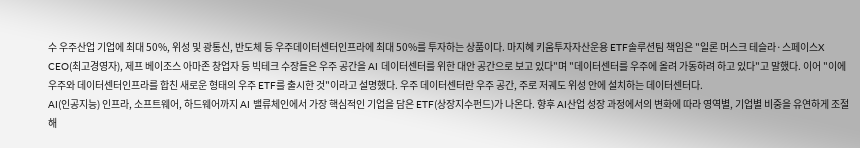수 우주산업 기업에 최대 50%, 위성 및 광통신, 반도체 등 우주데이터센터인프라에 최대 50%를 투자하는 상품이다. 마지혜 키움투자자산운용 ETF솔루션팀 책임은 "일론 머스크 테슬라·스페이스X CEO(최고경영자), 제프 베이조스 아마존 창업자 등 빅테크 수장들은 우주 공간을 AI 데이터센터를 위한 대안 공간으로 보고 있다"며 "데이터센터를 우주에 올려 가동하려 하고 있다"고 말했다. 이어 "이에 우주와 데이터센터인프라를 합친 새로운 형태의 우주 ETF를 출시한 것"이라고 설명했다. 우주 데이터센터란 우주 공간, 주로 저궤도 위성 안에 설치하는 데이터센터다.
AI(인공지능) 인프라, 소프트웨어, 하드웨어까지 AI 밸류체인에서 가장 핵심적인 기업을 담은 ETF(상장지수펀드)가 나온다. 향후 AI산업 성장 과정에서의 변화에 따라 영역별, 기업별 비중을 유연하게 조절해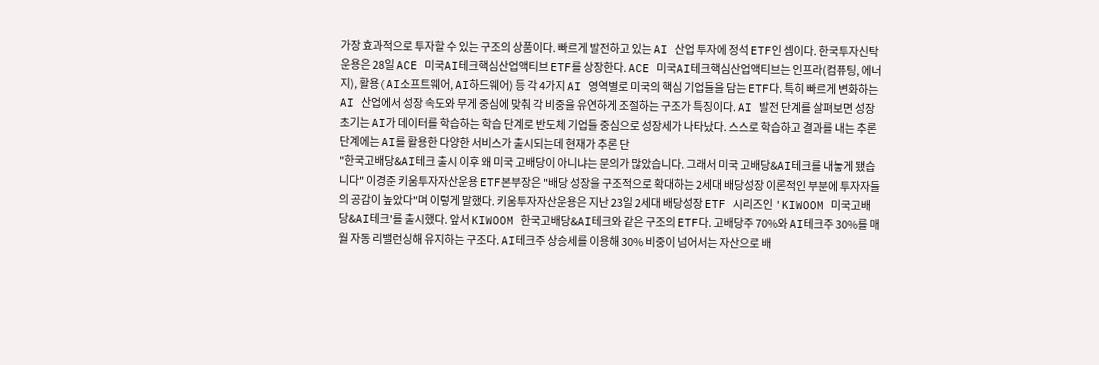가장 효과적으로 투자할 수 있는 구조의 상품이다. 빠르게 발전하고 있는 AI 산업 투자에 정석 ETF인 셈이다. 한국투자신탁운용은 28일 ACE 미국AI테크핵심산업액티브 ETF를 상장한다. ACE 미국AI테크핵심산업액티브는 인프라(컴퓨팅, 에너지), 활용(AI소프트웨어, AI하드웨어) 등 각 4가지 AI 영역별로 미국의 핵심 기업들을 담는 ETF다. 특히 빠르게 변화하는 AI 산업에서 성장 속도와 무게 중심에 맞춰 각 비중을 유연하게 조절하는 구조가 특징이다. AI 발전 단계를 살펴보면 성장 초기는 AI가 데이터를 학습하는 학습 단계로 반도체 기업들 중심으로 성장세가 나타났다. 스스로 학습하고 결과를 내는 추론 단계에는 AI를 활용한 다양한 서비스가 출시되는데 현재가 추론 단
"한국고배당&AI테크 출시 이후 왜 미국 고배당이 아니냐는 문의가 많았습니다. 그래서 미국 고배당&AI테크를 내놓게 됐습니다" 이경준 키움투자자산운용 ETF본부장은 "배당 성장을 구조적으로 확대하는 2세대 배당성장 이론적인 부분에 투자자들의 공감이 높았다"며 이렇게 말했다. 키움투자자산운용은 지난 23일 2세대 배당성장 ETF 시리즈인 'KIWOOM 미국고배당&AI테크'를 출시했다. 앞서 KIWOOM 한국고배당&AI테크와 같은 구조의 ETF다. 고배당주 70%와 AI테크주 30%를 매월 자동 리밸런싱해 유지하는 구조다. AI테크주 상승세를 이용해 30% 비중이 넘어서는 자산으로 배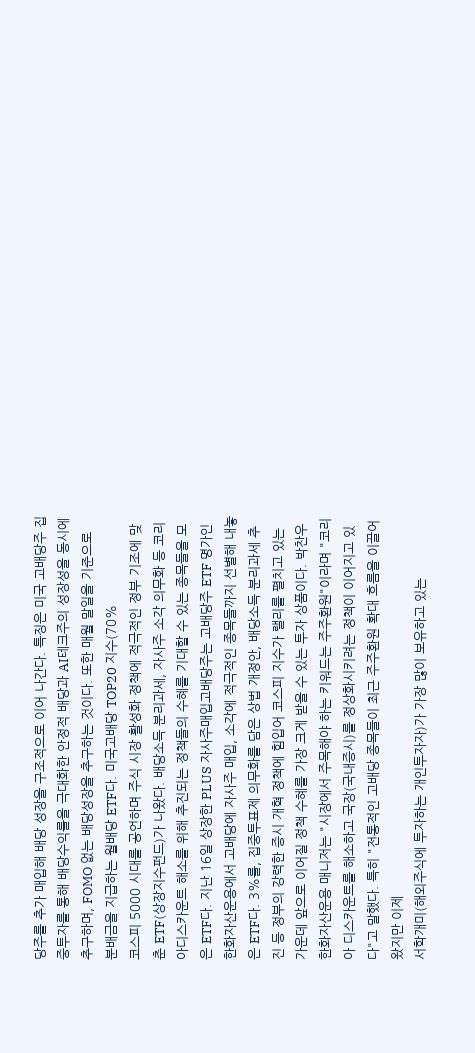당주를 추가 매입해 배당 성장을 구조적으로 이어 나간다. 특징은 미국 고배당주 집중투자를 통해 배당수익률을 극대화한 안정적 배당과 AI테크주의 성장성을 동시에 추구하며, FOMO 없는 배당성장을 추구하는 것이다. 또한 매월 말일을 기준으로 분배금을 지급하는 월배당 ETF다. 미국고배당 TOP20 지수(70%
코스피 5000 시대를 공언하며 주식 시장 활성화 정책에 적극적인 정부 기조에 맞춘 ETF(상장지수펀드)가 나왔다. 배당소득 분리과세, 자사주 소각 의무화 등 코리아디스카운트 해소를 위해 추진되는 정책들의 수혜를 기대할 수 있는 종목들을 모은 ETF다. 지난 16일 상장한 PLUS 자사주매입고배당주는 고배당주 ETF 명가인 한화자산운용에서 고배당에 자사주 매입, 소각에 적극적인 종목들까지 선별해 내놓은 ETF다. 3%룰, 집중투표제 의무화를 담은 상법 개정안, 배당소득 분리과세 추진 등 정부의 강력한 증시 개혁 정책에 힘입어 코스피 지수가 랠리를 펼치고 있는 가운데 앞으로 이어질 정책 수혜를 가장 크게 받을 수 있는 투자 상품이다. 박찬우 한화자산운용 매니저는 "시장에서 주목해야 하는 키워드는 주주환원"이라며 "코리아 디스카운트를 해소하고 국장(국내증시)를 정상화시키려는 정책이 이어지고 있다"고 말했다. 특히 "전통적인 고배당 종목들이 최근 주주환원 확대 흐름을 이끌어 왔지만 이제
서학개미(해외주식에 투자하는 개인투자자)가 가장 많이 보유하고 있는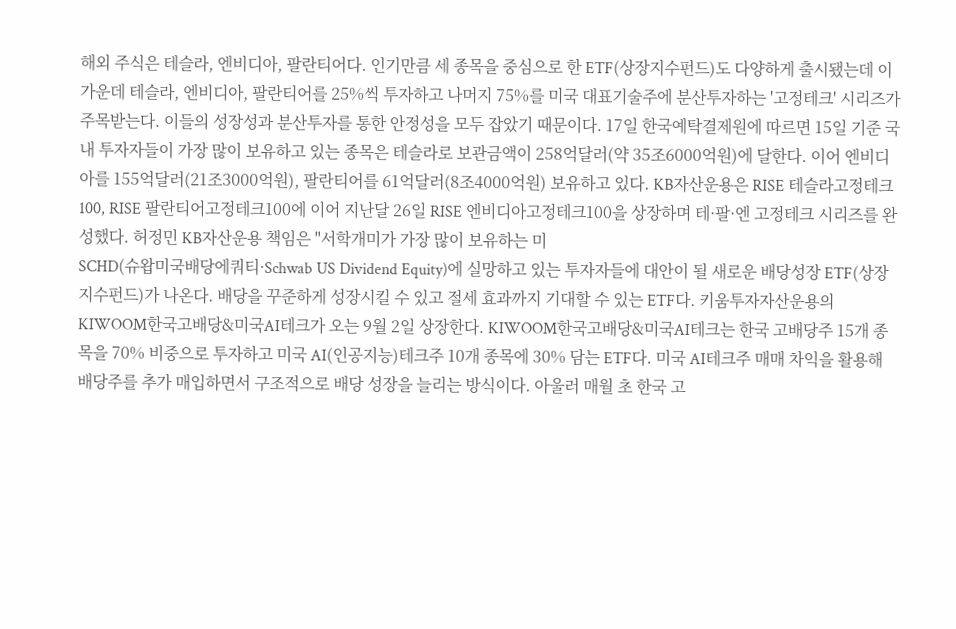해외 주식은 테슬라, 엔비디아, 팔란티어다. 인기만큼 세 종목을 중심으로 한 ETF(상장지수펀드)도 다양하게 출시됐는데 이 가운데 테슬라, 엔비디아, 팔란티어를 25%씩 투자하고 나머지 75%를 미국 대표기술주에 분산투자하는 '고정테크' 시리즈가 주목받는다. 이들의 성장성과 분산투자를 통한 안정성을 모두 잡았기 때문이다. 17일 한국예탁결제원에 따르면 15일 기준 국내 투자자들이 가장 많이 보유하고 있는 종목은 테슬라로 보관금액이 258억달러(약 35조6000억원)에 달한다. 이어 엔비디아를 155억달러(21조3000억원), 팔란티어를 61억달러(8조4000억원) 보유하고 있다. KB자산운용은 RISE 테슬라고정테크100, RISE 팔란티어고정테크100에 이어 지난달 26일 RISE 엔비디아고정테크100을 상장하며 테·팔·엔 고정테크 시리즈를 완성했다. 허정민 KB자산운용 책임은 "서학개미가 가장 많이 보유하는 미
SCHD(슈왑미국배당에쿼티·Schwab US Dividend Equity)에 실망하고 있는 투자자들에 대안이 될 새로운 배당성장 ETF(상장지수펀드)가 나온다. 배당을 꾸준하게 성장시킬 수 있고 절세 효과까지 기대할 수 있는 ETF다. 키움투자자산운용의 KIWOOM한국고배당&미국AI테크가 오는 9월 2일 상장한다. KIWOOM한국고배당&미국AI테크는 한국 고배당주 15개 종목을 70% 비중으로 투자하고 미국 AI(인공지능)테크주 10개 종목에 30% 담는 ETF다. 미국 AI테크주 매매 차익을 활용해 배당주를 추가 매입하면서 구조적으로 배당 성장을 늘리는 방식이다. 아울러 매월 초 한국 고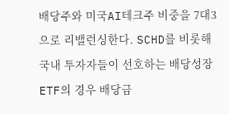배당주와 미국AI테크주 비중을 7대3으로 리밸런싱한다. SCHD를 비롯해 국내 투자자들이 선호하는 배당성장 ETF의 경우 배당금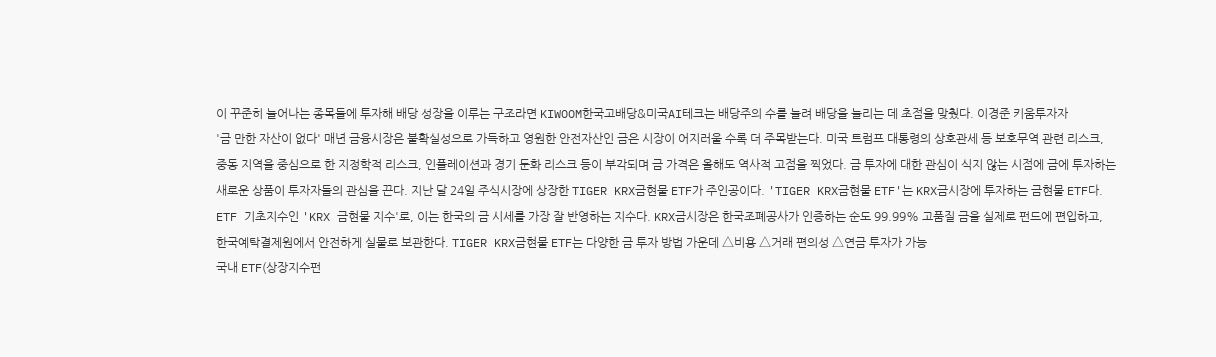이 꾸준히 늘어나는 종목들에 투자해 배당 성장을 이루는 구조라면 KIWOOM한국고배당&미국AI테크는 배당주의 수를 늘려 배당을 늘리는 데 초점을 맞췄다. 이경준 키움투자자
'금 만한 자산이 없다' 매년 금융시장은 불확실성으로 가득하고 영원한 안전자산인 금은 시장이 어지러울 수록 더 주목받는다. 미국 트럼프 대통령의 상호관세 등 보호무역 관련 리스크, 중동 지역을 중심으로 한 지정학적 리스크, 인플레이션과 경기 둔화 리스크 등이 부각되며 금 가격은 올해도 역사적 고점을 찍었다. 금 투자에 대한 관심이 식지 않는 시점에 금에 투자하는 새로운 상품이 투자자들의 관심을 끈다. 지난 달 24일 주식시장에 상장한 TIGER KRX금현물 ETF가 주인공이다. 'TIGER KRX금현물 ETF'는 KRX금시장에 투자하는 금현물 ETF다. ETF 기초지수인 'KRX 금현물 지수'로, 이는 한국의 금 시세를 가장 잘 반영하는 지수다. KRX금시장은 한국조폐공사가 인증하는 순도 99.99% 고품질 금을 실제로 펀드에 편입하고, 한국예탁결제원에서 안전하게 실물로 보관한다. TIGER KRX금현물 ETF는 다양한 금 투자 방법 가운데 △비용 △거래 편의성 △연금 투자가 가능
국내 ETF(상장지수펀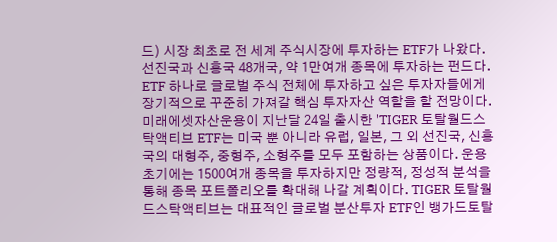드) 시장 최초로 전 세계 주식시장에 투자하는 ETF가 나왔다. 선진국과 신흥국 48개국, 약 1만여개 종목에 투자하는 펀드다. ETF 하나로 글로벌 주식 전체에 투자하고 싶은 투자자들에게 장기적으로 꾸준히 가져갈 핵심 투자자산 역할을 할 전망이다. 미래에셋자산운용이 지난달 24일 출시한 'TIGER 토탈월드스탁액티브 ETF는 미국 뿐 아니라 유럽, 일본, 그 외 선진국, 신흥국의 대형주, 중형주, 소형주를 모두 포함하는 상품이다. 운용 초기에는 1500여개 종목을 투자하지만 정량적, 정성적 분석을 통해 종목 포트폴리오를 확대해 나갈 계획이다. TIGER 토탈월드스탁액티브는 대표적인 글로벌 분산투자 ETF인 뱅가드토탈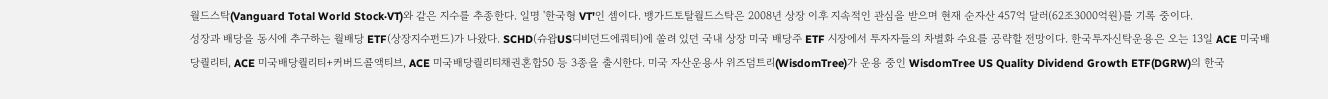월드스탁(Vanguard Total World Stock·VT)와 같은 지수를 추종한다. 일명 '한국형 VT'인 셈이다. 뱅가드토탈월드스탁은 2008년 상장 이후 지속적인 관심을 받으며 현재 순자산 457억 달러(62조3000억원)를 기록 중이다.
성장과 배당을 동시에 추구하는 월배당 ETF(상장지수펀드)가 나왔다. SCHD(슈왑US디비던드에쿼티)에 쏠려 있던 국내 상장 미국 배당주 ETF 시장에서 투자자들의 차별화 수요를 공략할 전망이다. 한국투자신탁운용은 오는 13일 ACE 미국배당퀄리티, ACE 미국배당퀄리티+커버드콜액티브, ACE 미국배당퀄리티채권혼합50 등 3종을 출시한다. 미국 자산운용사 위즈덤트리(WisdomTree)가 운용 중인 WisdomTree US Quality Dividend Growth ETF(DGRW)의 한국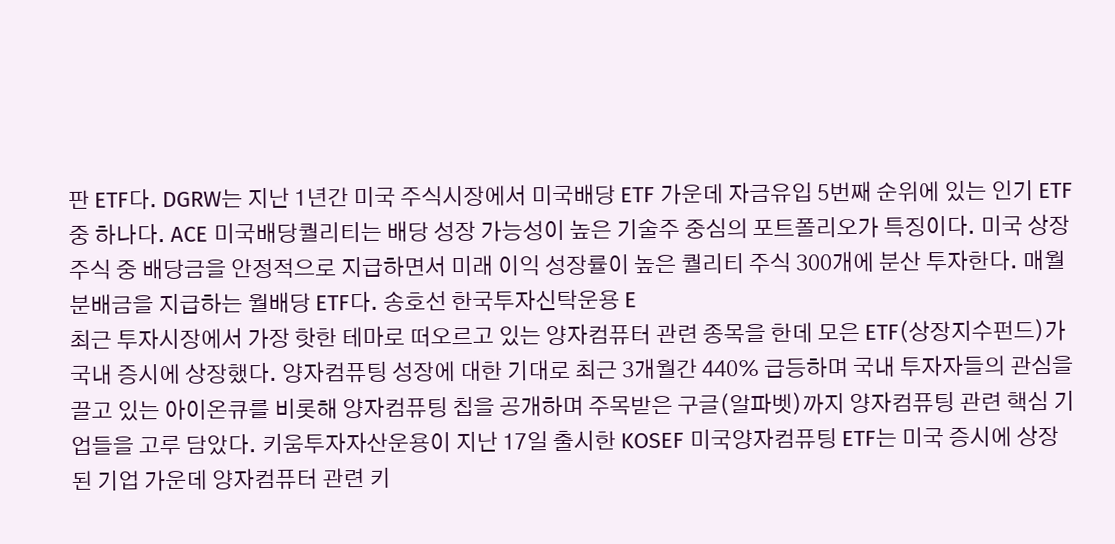판 ETF다. DGRW는 지난 1년간 미국 주식시장에서 미국배당 ETF 가운데 자금유입 5번째 순위에 있는 인기 ETF 중 하나다. ACE 미국배당퀄리티는 배당 성장 가능성이 높은 기술주 중심의 포트폴리오가 특징이다. 미국 상장 주식 중 배당금을 안정적으로 지급하면서 미래 이익 성장률이 높은 퀄리티 주식 300개에 분산 투자한다. 매월 분배금을 지급하는 월배당 ETF다. 송호선 한국투자신탁운용 E
최근 투자시장에서 가장 핫한 테마로 떠오르고 있는 양자컴퓨터 관련 종목을 한데 모은 ETF(상장지수펀드)가 국내 증시에 상장했다. 양자컴퓨팅 성장에 대한 기대로 최근 3개월간 440% 급등하며 국내 투자자들의 관심을 끌고 있는 아이온큐를 비롯해 양자컴퓨팅 칩을 공개하며 주목받은 구글(알파벳)까지 양자컴퓨팅 관련 핵심 기업들을 고루 담았다. 키움투자자산운용이 지난 17일 출시한 KOSEF 미국양자컴퓨팅 ETF는 미국 증시에 상장된 기업 가운데 양자컴퓨터 관련 키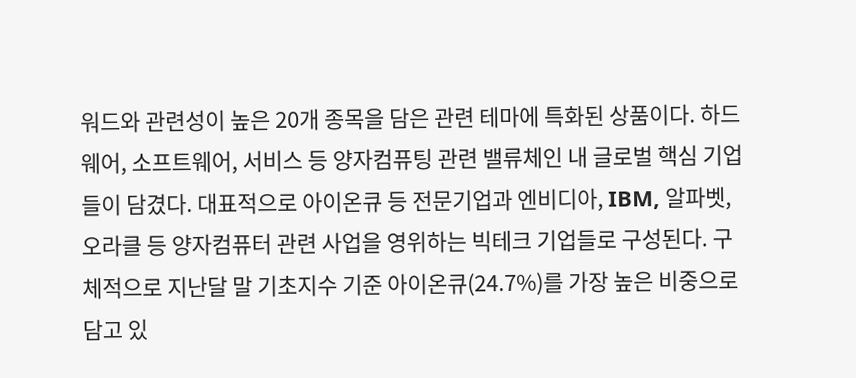워드와 관련성이 높은 20개 종목을 담은 관련 테마에 특화된 상품이다. 하드웨어, 소프트웨어, 서비스 등 양자컴퓨팅 관련 밸류체인 내 글로벌 핵심 기업들이 담겼다. 대표적으로 아이온큐 등 전문기업과 엔비디아, IBM, 알파벳, 오라클 등 양자컴퓨터 관련 사업을 영위하는 빅테크 기업들로 구성된다. 구체적으로 지난달 말 기초지수 기준 아이온큐(24.7%)를 가장 높은 비중으로 담고 있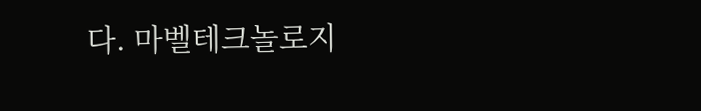다. 마벨테크놀로지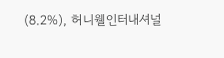(8.2%), 허니웰인터내셔널